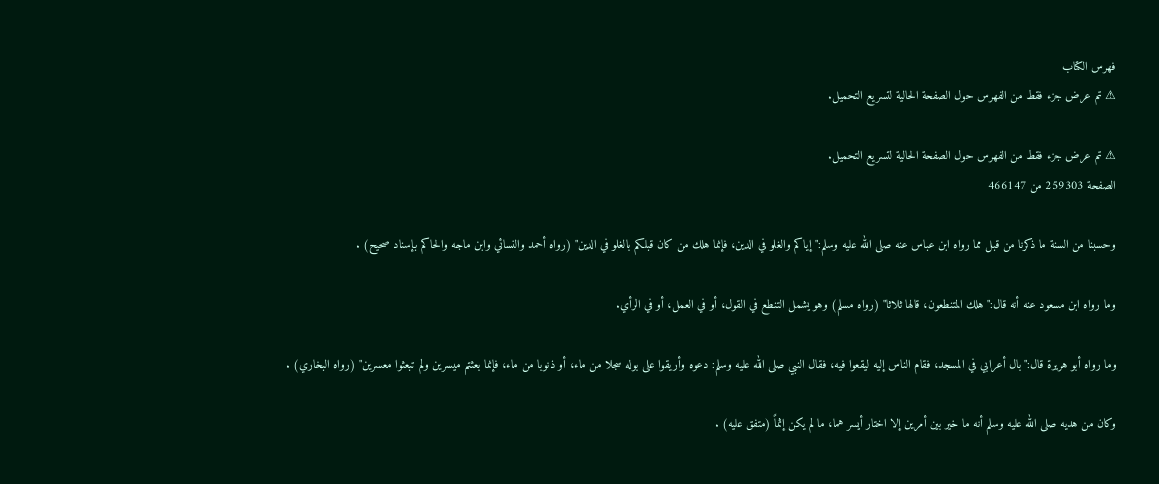فهرس الكتاب
⚠ تم عرض جزء فقط من الفهرس حول الصفحة الحالية لتسريع التحميل.

⚠ تم عرض جزء فقط من الفهرس حول الصفحة الحالية لتسريع التحميل.
الصفحة 259303 من 466147

وحسبنا من السنة ما ذكرنا من قبل مما رواه ابن عباس عنه صلى الله عليه وسلم:"إياكم والغلو في الدين، فإنما هلك من كان قبلكم بالغلو في الدين" (رواه أحمد والنسائي وابن ماجه والحاكم بإسناد صحيح) .

وما رواه ابن مسعود عنه أنه قال:"هلك المتنطعون، قالها ثلاثا" (رواه مسلم) وهو يشمل التنطع في القول، أو في العمل، أو في الرأي.

وما رواه أبو هريرة قال:"بال أعرابي في المسجد، فقام الناس إليه ليقعوا فيه، فقال النبي صلى الله عليه وسلم: دعوه وأريقوا على بوله سجلا من ماء، أو ذنوبا من ماء، فإنما بعثتم ميسرين ولم تبعثوا معسرين" (رواه البخاري) .

وكان من هديه صلى الله عليه وسلم أنه ما خير بين أمرين إلا اختار أيسر هما، ما لم يكن إثماً (متفق عليه) .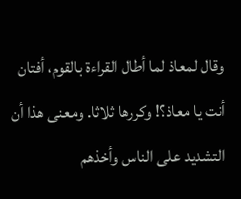وقال لمعاذ لما أطال القراءة بالقوم، أفتان أنت يا معاذ؟! وكررها ثلاثا. ومعنى هذا أن التشديد على الناس وأخذهم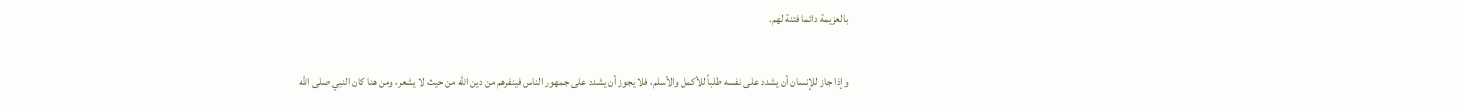بالعزيمة دائما فتنة لهم.

وإذا جاز للإنسان أن يشدد على نفسه طلباً للأكمل والأسلم، فلا يجوز أن يشدد على جمهور الناس فينفرهم من دين الله من حيث لا يشعر، ومن هنا كان النبي صلى الله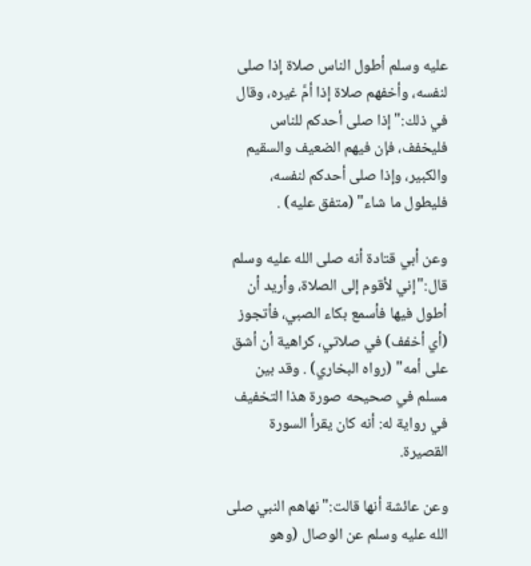عليه وسلم أطول الناس صلاة إذا صلى لنفسه، وأخفهم صلاة إذا أمَّ غيره، وقال في ذلك:"إذا صلى أحدكم للناس فليخفف، فإن فيهم الضعيف والسقيم والكبير، وإذا صلى أحدكم لنفسه، فليطول ما شاء" (متفق عليه) .

وعن أبي قتادة أنه صلى الله عليه وسلم قال:"إني لأقوم إلى الصلاة، وأريد أن أطول فيها فأسمع بكاء الصبي، فأتجوز (أي أخفف) في صلاتي، كراهية أن أشق على أمه" (رواه البخاري) . وقد بين مسلم في صحيحه صورة هذا التخفيف في رواية له: أنه كان يقرأ السورة القصيرة.

وعن عائشة أنها قالت:"نهاهم النبي صلى الله عليه وسلم عن الوصال (وهو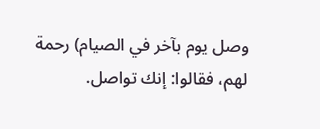وصل يوم بآخر في الصيام) رحمة لهم، فقالوا: إنك تواصل.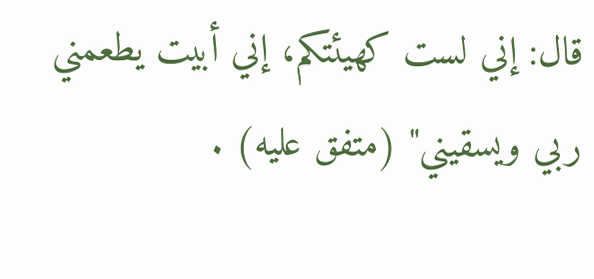قال: إني لست كهيئتكم، إني أبيت يطعمني ربي ويسقيني" (متفق عليه) .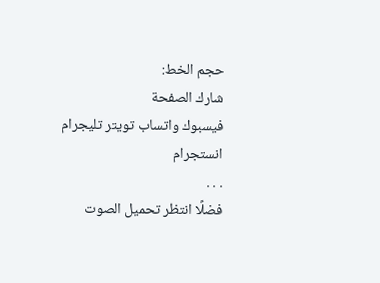حجم الخط:
شارك الصفحة
فيسبوك واتساب تويتر تليجرام انستجرام
. . .
فضلًا انتظر تحميل الصوت